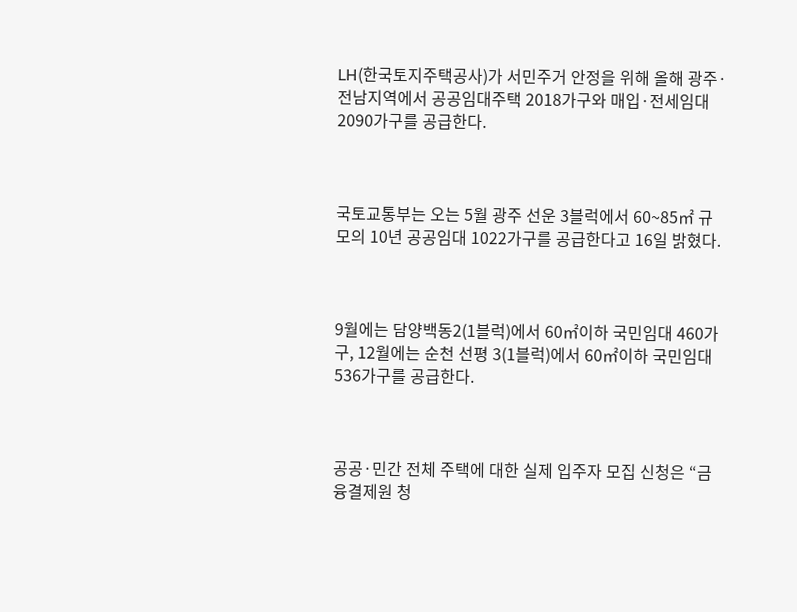LH(한국토지주택공사)가 서민주거 안정을 위해 올해 광주·전남지역에서 공공임대주택 2018가구와 매입·전세임대 2090가구를 공급한다.



국토교통부는 오는 5월 광주 선운 3블럭에서 60~85㎡ 규모의 10년 공공임대 1022가구를 공급한다고 16일 밝혔다.



9월에는 담양백동2(1블럭)에서 60㎡이하 국민임대 460가구, 12월에는 순천 선평 3(1블럭)에서 60㎡이하 국민임대 536가구를 공급한다.



공공·민간 전체 주택에 대한 실제 입주자 모집 신청은 “금융결제원 청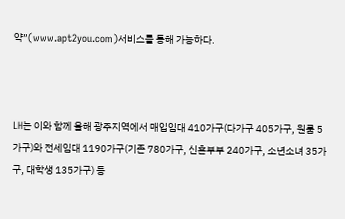약”(www.apt2you.com)서비스를 통해 가능하다.



LH는 이와 함께 올해 광주지역에서 매입임대 410가구(다가구 405가구, 원룸 5가구)와 전세임대 1190가구(기존 780가구, 신혼부부 240가구, 소년소녀 35가구, 대학생 135가구) 등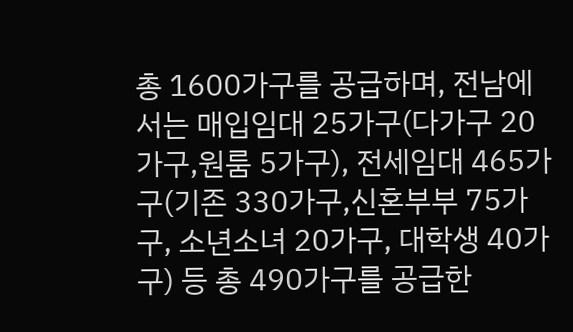총 1600가구를 공급하며, 전남에서는 매입임대 25가구(다가구 20가구,원룸 5가구), 전세임대 465가구(기존 330가구,신혼부부 75가구, 소년소녀 20가구, 대학생 40가구) 등 총 490가구를 공급한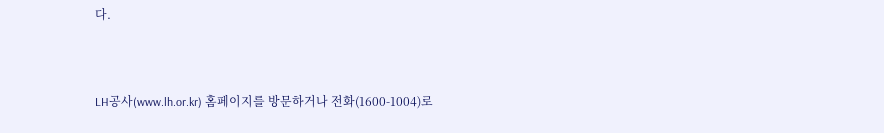다.



LH공사(www.lh.or.kr) 홈페이지를 방문하거나 전화(1600-1004)로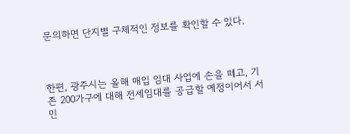문의하면 단지별 구체적인 정보를 확인할 수 있다.



한편, 광주시는 올해 매입 임대 사업에 손을 떼고, 기존 200가구에 대해 전세임대를 공급할 예정이어서 서민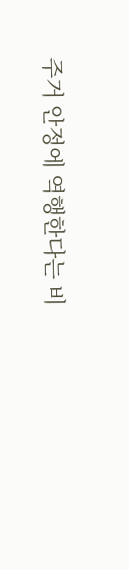주거 안정에 역행한다는 비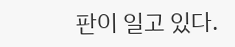판이 일고 있다.